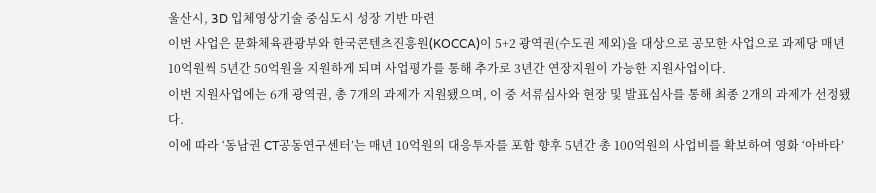울산시, 3D 입체영상기술 중심도시 성장 기반 마련
이번 사업은 문화체육관광부와 한국콘텐츠진흥원(KOCCA)이 5+2 광역권(수도권 제외)을 대상으로 공모한 사업으로 과제당 매년 10억원씩 5년간 50억원을 지원하게 되며 사업평가를 통해 추가로 3년간 연장지원이 가능한 지원사업이다.
이번 지원사업에는 6개 광역권, 총 7개의 과제가 지원됐으며, 이 중 서류심사와 현장 및 발표심사를 통해 최종 2개의 과제가 선정됐다.
이에 따라 ‘동남권 CT공동연구센터’는 매년 10억원의 대응투자를 포함 향후 5년간 총 100억원의 사업비를 확보하여 영화 ‘아바타’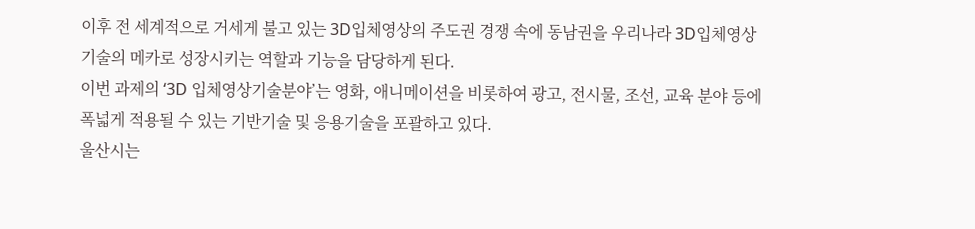이후 전 세계적으로 거세게 불고 있는 3D입체영상의 주도권 경쟁 속에 동남권을 우리나라 3D입체영상기술의 메카로 성장시키는 역할과 기능을 담당하게 된다.
이번 과제의 ‘3D 입체영상기술분야’는 영화, 애니메이션을 비롯하여 광고, 전시물, 조선, 교육 분야 등에 폭넓게 적용될 수 있는 기반기술 및 응용기술을 포괄하고 있다.
울산시는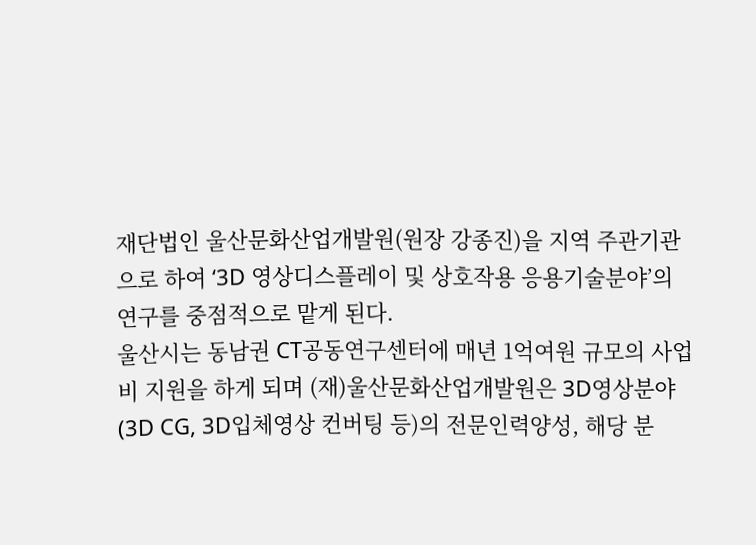재단법인 울산문화산업개발원(원장 강종진)을 지역 주관기관으로 하여 ‘3D 영상디스플레이 및 상호작용 응용기술분야’의 연구를 중점적으로 맡게 된다.
울산시는 동남권 CT공동연구센터에 매년 1억여원 규모의 사업비 지원을 하게 되며 (재)울산문화산업개발원은 3D영상분야(3D CG, 3D입체영상 컨버팅 등)의 전문인력양성, 해당 분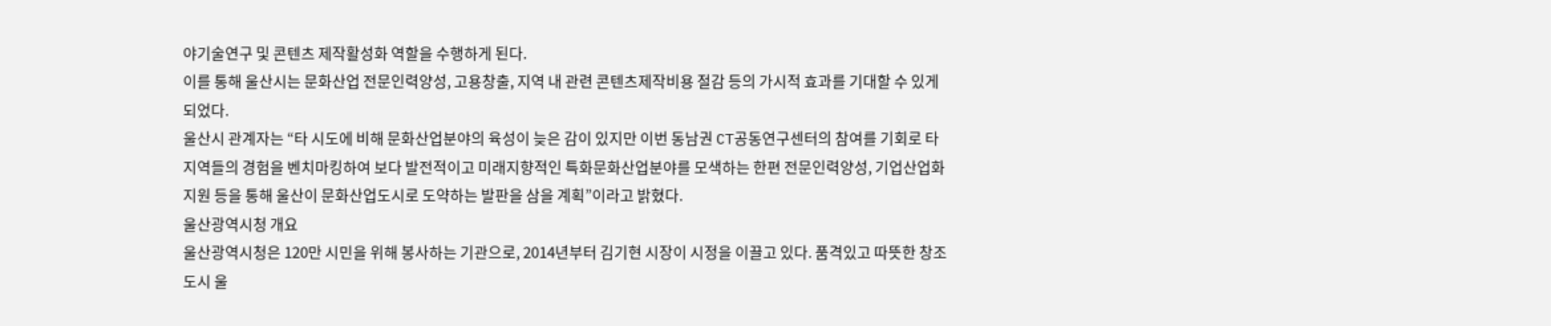야기술연구 및 콘텐츠 제작활성화 역할을 수행하게 된다.
이를 통해 울산시는 문화산업 전문인력양성, 고용창출, 지역 내 관련 콘텐츠제작비용 절감 등의 가시적 효과를 기대할 수 있게 되었다.
울산시 관계자는 “타 시도에 비해 문화산업분야의 육성이 늦은 감이 있지만 이번 동남권 CT공동연구센터의 참여를 기회로 타 지역들의 경험을 벤치마킹하여 보다 발전적이고 미래지향적인 특화문화산업분야를 모색하는 한편 전문인력양성, 기업산업화 지원 등을 통해 울산이 문화산업도시로 도약하는 발판을 삼을 계획”이라고 밝혔다.
울산광역시청 개요
울산광역시청은 120만 시민을 위해 봉사하는 기관으로, 2014년부터 김기현 시장이 시정을 이끌고 있다. 품격있고 따뜻한 창조도시 울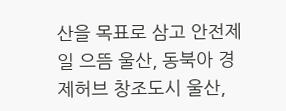산을 목표로 삼고 안전제일 으뜸 울산, 동북아 경제허브 창조도시 울산,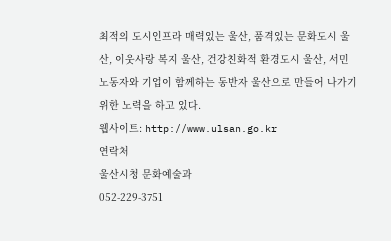최적의 도시인프라 매력있는 울산, 품격있는 문화도시 울산, 이웃사랑 복지 울산, 건강친화적 환경도시 울산, 서민 노동자와 기업이 함께하는 동반자 울산으로 만들어 나가기 위한 노력을 하고 있다.
웹사이트: http://www.ulsan.go.kr
연락처
울산시청 문화예술과
052-229-3751